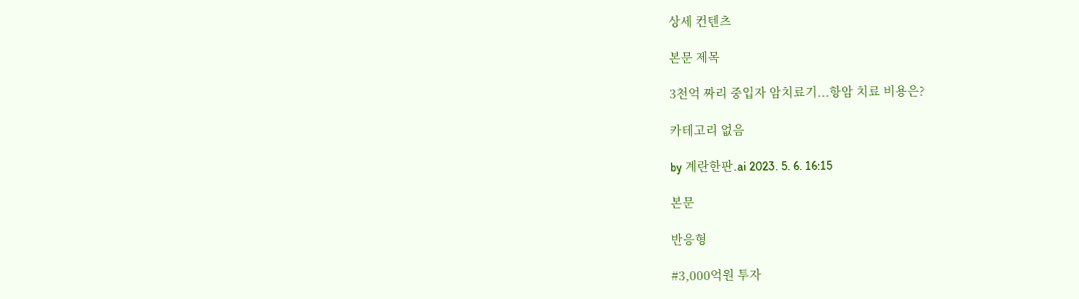상세 컨텐츠

본문 제목

3천억 짜리 중입자 암치료기...항암 치료 비용은?

카테고리 없음

by 계란한판.ai 2023. 5. 6. 16:15

본문

반응형

#3,000억원 투자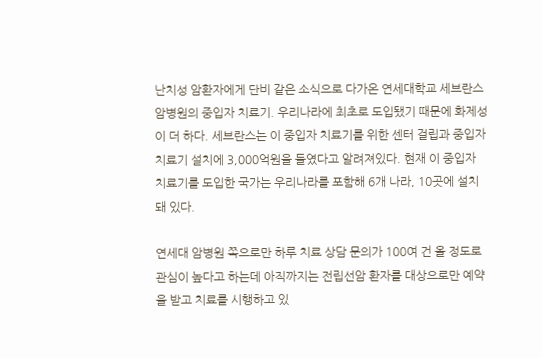난치성 암환자에게 단비 같은 소식으로 다가온 연세대학교 세브란스 암병원의 중입자 치료기. 우리나라에 최초로 도입됐기 때문에 화제성이 더 하다. 세브란스는 이 중입자 치료기를 위한 센터 걸립과 중입자 치료기 설치에 3,000억원을 들였다고 알려져있다. 현재 이 중입자 치료기를 도입한 국가는 우리나라를 포함해 6개 나라, 10곳에 설치돼 있다.

연세대 암병원 쪽으로만 하루 치료 상담 문의가 100여 건 올 정도로 관심이 높다고 하는데 아직까지는 전립선암 환자를 대상으로만 예약을 받고 치료를 시행하고 있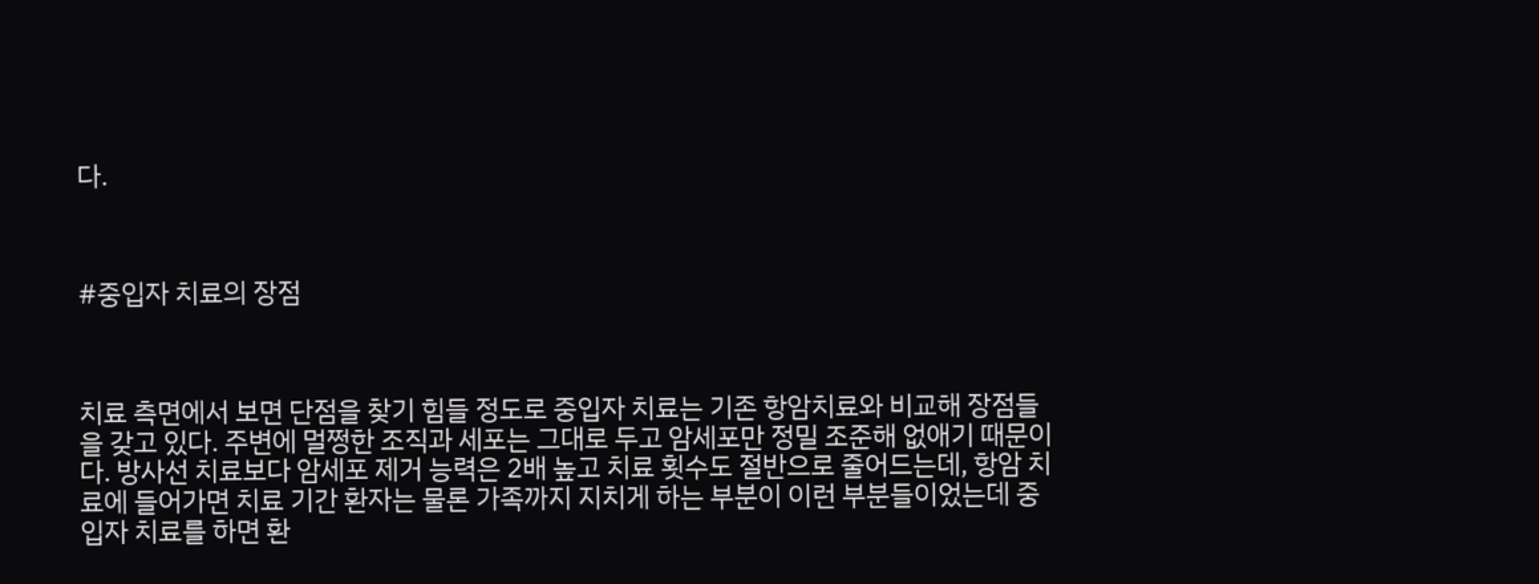다.



#중입자 치료의 장점



치료 측면에서 보면 단점을 찾기 힘들 정도로 중입자 치료는 기존 항암치료와 비교해 장점들을 갖고 있다. 주변에 멀쩡한 조직과 세포는 그대로 두고 암세포만 정밀 조준해 없애기 때문이다. 방사선 치료보다 암세포 제거 능력은 2배 높고 치료 횟수도 절반으로 줄어드는데, 항암 치료에 들어가면 치료 기간 환자는 물론 가족까지 지치게 하는 부분이 이런 부분들이었는데 중입자 치료를 하면 환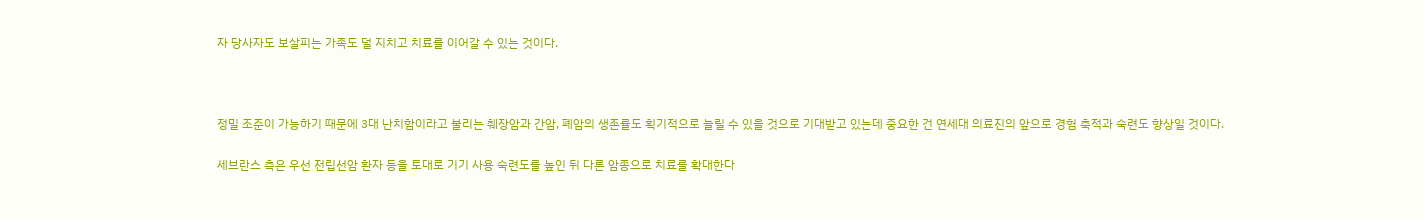자 당사자도 보살피는 가족도 덜 지치고 치료를 이어갈 수 있는 것이다.



정밀 조준이 가능하기 때문에 3대 난치함이라고 불리는 췌장암과 간암, 폐암의 생존률도 획기적으로 늘릴 수 있을 것으로 기대받고 있는데 중요한 건 연세대 의료진의 앞으로 경험 축적과 숙련도 향상일 것이다.

세브란스 측은 우선 전립선암 환자 등을 토대로 기기 사용 숙련도를 높인 뒤 다른 암종으로 치료를 확대한다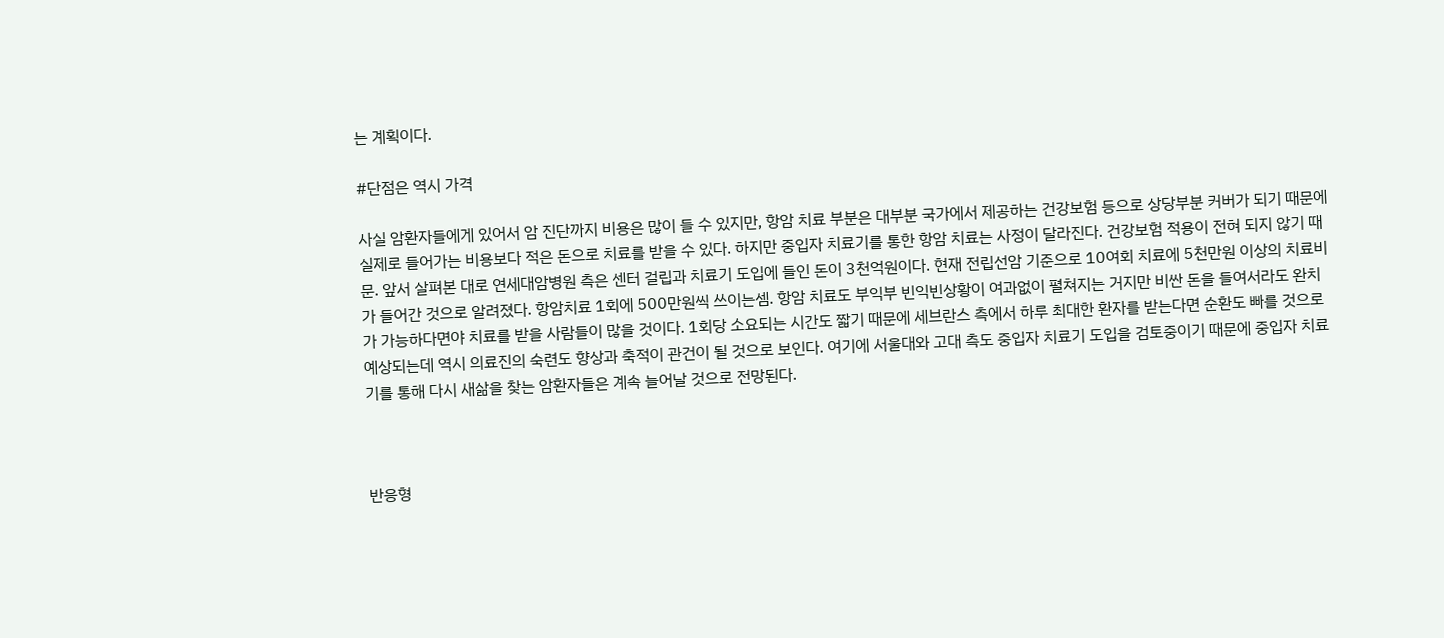는 계획이다.

#단점은 역시 가격

사실 암환자들에게 있어서 암 진단까지 비용은 많이 들 수 있지만, 항암 치료 부분은 대부분 국가에서 제공하는 건강보험 등으로 상당부분 커버가 되기 때문에 실제로 들어가는 비용보다 적은 돈으로 치료를 받을 수 있다. 하지만 중입자 치료기를 통한 항암 치료는 사정이 달라진다. 건강보험 적용이 전혀 되지 않기 때문. 앞서 살펴본 대로 연세대암병원 측은 센터 걸립과 치료기 도입에 들인 돈이 3천억원이다. 현재 전립선암 기준으로 10여회 치료에 5천만원 이상의 치료비가 들어간 것으로 알려졌다. 항암치료 1회에 500만원씩 쓰이는셈. 항암 치료도 부익부 빈익빈상황이 여과없이 펼쳐지는 거지만 비싼 돈을 들여서라도 완치가 가능하다면야 치료를 받을 사람들이 많을 것이다. 1회당 소요되는 시간도 짧기 때문에 세브란스 측에서 하루 최대한 환자를 받는다면 순환도 빠를 것으로 예상되는데 역시 의료진의 숙련도 향상과 축적이 관건이 될 것으로 보인다. 여기에 서울대와 고대 측도 중입자 치료기 도입을 검토중이기 때문에 중입자 치료기를 통해 다시 새삶을 찾는 암환자들은 계속 늘어날 것으로 전망된다.



반응형